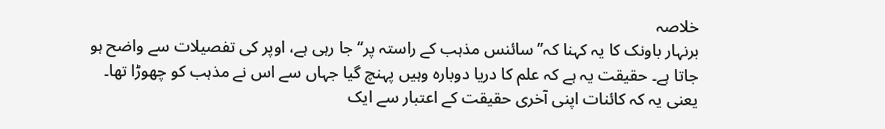خلاصہ
برنہار باونک کا یہ کہنا کہ’’سائنس مذہب کے راستہ پر‘‘ جا رہی ہے، اوپر کی تفصیلات سے واضح ہو جاتا ہے۔ حقیقت یہ ہے کہ علم کا دریا دوبارہ وہیں پہنچ گیا جہاں سے اس نے مذہب کو چھوڑا تھا۔ یعنی یہ کہ کائنات اپنی آخری حقیقت کے اعتبار سے ایک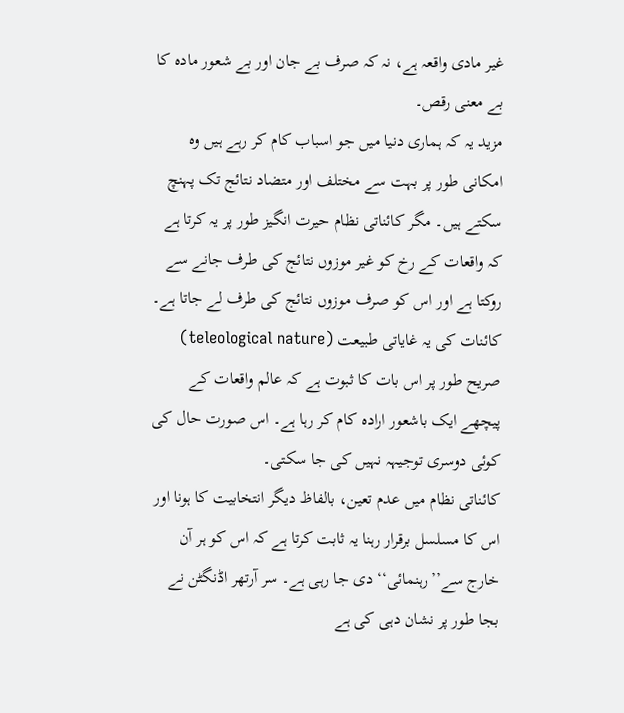غیر مادی واقعہ ہے، نہ کہ صرف بے جان اور بے شعور مادہ کا بے معنی رقص۔
مزید یہ کہ ہماری دنیا میں جو اسباب کام کر رہے ہیں وہ امکانی طور پر بہت سے مختلف اور متضاد نتائج تک پہنچ سکتے ہیں۔ مگر کائناتی نظام حیرت انگیز طور پر یہ کرتا ہے کہ واقعات کے رخ کو غیر موزوں نتائج کی طرف جانے سے روکتا ہے اور اس کو صرف موزوں نتائج کی طرف لے جاتا ہے۔ کائنات کی یہ غایاتی طبیعت (teleological nature) صریح طور پر اس بات کا ثبوت ہے کہ عالم واقعات کے پیچھے ایک باشعور ارادہ کام کر رہا ہے۔ اس صورت حال کی کوئی دوسری توجیہہ نہیں کی جا سکتی۔
کائناتی نظام میں عدم تعین، بالفاظ دیگر انتخابیت کا ہونا اور اس کا مسلسل برقرار رہنا یہ ثابت کرتا ہے کہ اس کو ہر آن خارج سے’’رہنمائی‘‘ دی جا رہی ہے۔ سر آرتھر اڈنگٹن نے بجا طور پر نشان دہی کی ہے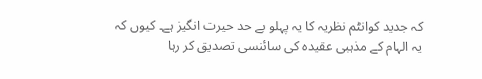کہ جدید کوانٹم نظریہ کا یہ پہلو بے حد حیرت انگیز ہے۔ کیوں کہ یہ الہام کے مذہبی عقیدہ کی سائنسی تصدیق کر رہا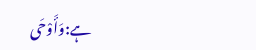ہے:وَأَوْحَى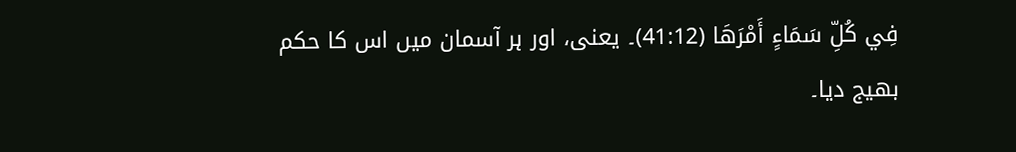فِي كُلِّ سَمَاءٍ أَمْرَهَا (41:12)۔ یعنی، اور ہر آسمان میں اس کا حکم بھیج دیا۔